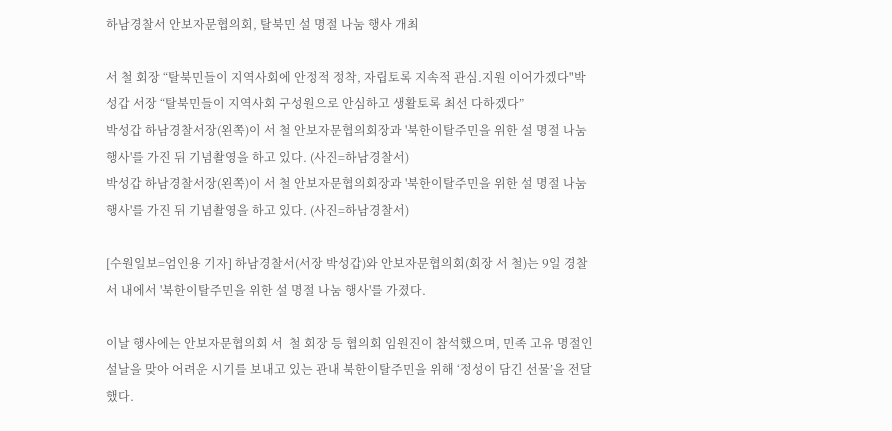하남경찰서 안보자문협의회, 탈북민 설 명절 나눔 행사 개최

서 철 회장 “탈북민들이 지역사회에 안정적 정착, 자립토록 지속적 관심.지원 이어가겠다"박성갑 서장 “탈북민들이 지역사회 구성원으로 안심하고 생활토록 최선 다하겠다”
박성갑 하남경찰서장(왼쪽)이 서 철 안보자문협의회장과 '북한이탈주민을 위한 설 명절 나눔 행사'를 가진 뒤 기념촬영을 하고 있다. (사진=하남경찰서)
박성갑 하남경찰서장(왼쪽)이 서 철 안보자문협의회장과 '북한이탈주민을 위한 설 명절 나눔 행사'를 가진 뒤 기념촬영을 하고 있다. (사진=하남경찰서)

[수원일보=엄인용 기자] 하남경찰서(서장 박성갑)와 안보자문협의회(회장 서 철)는 9일 경찰서 내에서 '북한이탈주민을 위한 설 명절 나눔 행사'를 가졌다.

이날 행사에는 안보자문협의회 서  철 회장 등 협의회 임원진이 참석했으며, 민족 고유 명절인 설날을 맞아 어려운 시기를 보내고 있는 관내 북한이탈주민을 위해 ‘정성이 담긴 선물’을 전달했다.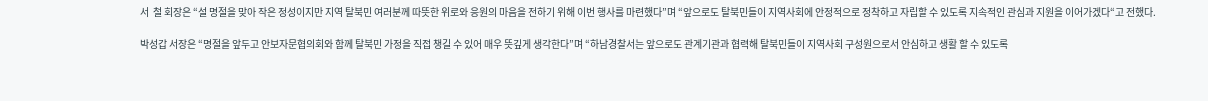서  철 회장은 “설 명절을 맞아 작은 정성이지만 지역 탈북민 여러분께 따뜻한 위로와 응원의 마음을 전하기 위해 이번 행사를 마련했다”며 “앞으로도 탈북민들이 지역사회에 안정적으로 정착하고 자립할 수 있도록 지속적인 관심과 지원을 이어가겠다“고 전했다.

박성갑 서장은 “명절을 앞두고 안보자문협의회와 함께 탈북민 가정을 직접 챙길 수 있어 매우 뜻깊게 생각한다”며 “하남경찰서는 앞으로도 관계기관과 협력해 탈북민들이 지역사회 구성원으로서 안심하고 생활 할 수 있도록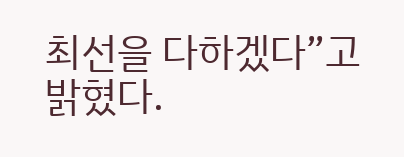최선을 다하겠다”고 밝혔다.